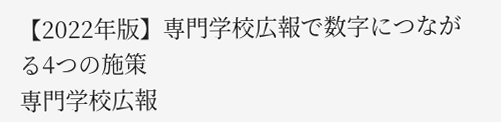【2022年版】専門学校広報で数字につながる4つの施策
専門学校広報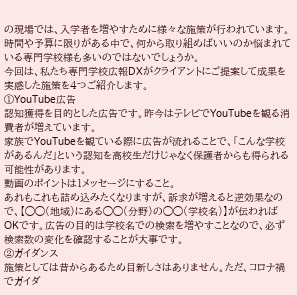の現場では、入学者を増やすために様々な施策が行われています。
時間や予算に限りがある中で、何から取り組めばいいのか悩まれている専門学校様も多いのではないでしょうか。
今回は、私たち専門学校広報DXがクライアントにご提案して成果を実感した施策を4つご紹介します。
①YouTube広告
認知獲得を目的とした広告です。昨今はテレビでYouTubeを観る消費者が増えています。
家族でYouTubeを観ている際に広告が流れることで、「こんな学校があるんだ」という認知を高校生だけじゃなく保護者からも得られる可能性があります。
動画のポイントは1メッセージにすること。
あれもこれも詰め込みたくなりますが、訴求が増えると逆効果なので、【◯◯(地域)にある◯◯(分野)の◯◯(学校名)】が伝わればOKです。広告の目的は学校名での検索を増やすことなので、必ず検索数の変化を確認することが大事です。
②ガイダンス
施策としては昔からあるため目新しさはありません。ただ、コロナ禍でガイダ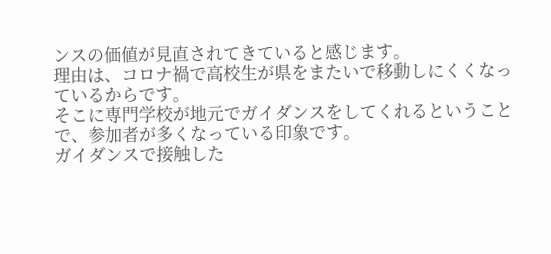ンスの価値が見直されてきていると感じます。
理由は、コロナ禍で高校生が県をまたいで移動しにくくなっているからです。
そこに専門学校が地元でガイダンスをしてくれるということで、参加者が多くなっている印象です。
ガイダンスで接触した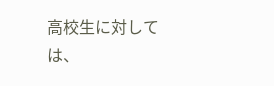高校生に対しては、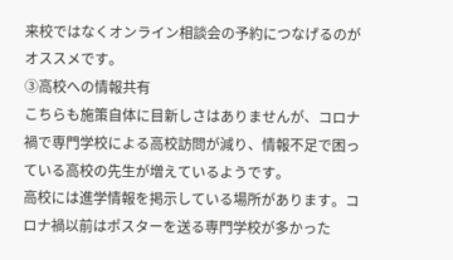来校ではなくオンライン相談会の予約につなげるのがオススメです。
③高校への情報共有
こちらも施策自体に目新しさはありませんが、コロナ禍で専門学校による高校訪問が減り、情報不足で困っている高校の先生が増えているようです。
高校には進学情報を掲示している場所があります。コロナ禍以前はポスターを送る専門学校が多かった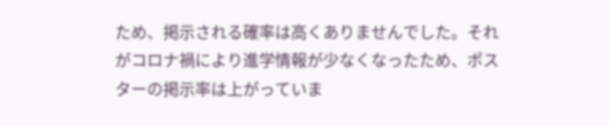ため、掲示される確率は高くありませんでした。それがコロナ禍により進学情報が少なくなったため、ポスターの掲示率は上がっていま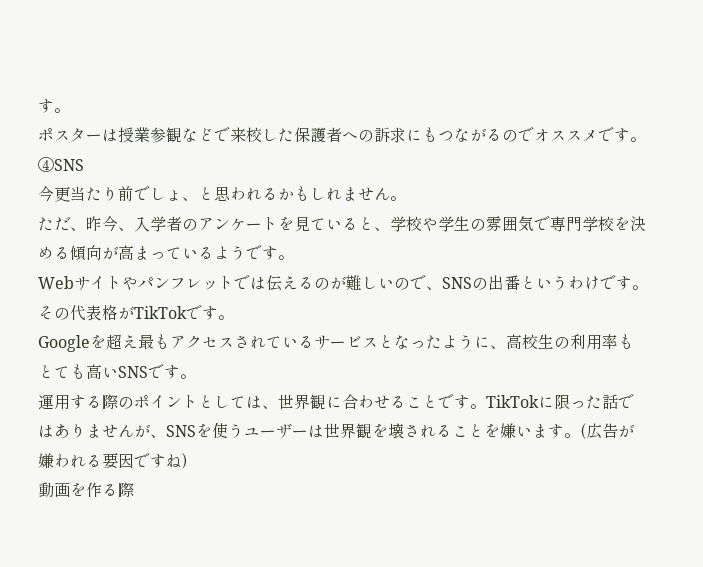す。
ポスターは授業参観などで来校した保護者への訴求にもつながるのでオススメです。
④SNS
今更当たり前でしょ、と思われるかもしれません。
ただ、昨今、入学者のアンケートを見ていると、学校や学生の雰囲気で専門学校を決める傾向が高まっているようです。
Webサイトやパンフレットでは伝えるのが難しいので、SNSの出番というわけです。
その代表格がTikTokです。
Googleを超え最もアクセスされているサービスとなったように、高校生の利用率もとても高いSNSです。
運用する際のポイントとしては、世界観に合わせることです。TikTokに限った話ではありませんが、SNSを使うユーザーは世界観を壊されることを嫌います。(広告が嫌われる要因ですね)
動画を作る際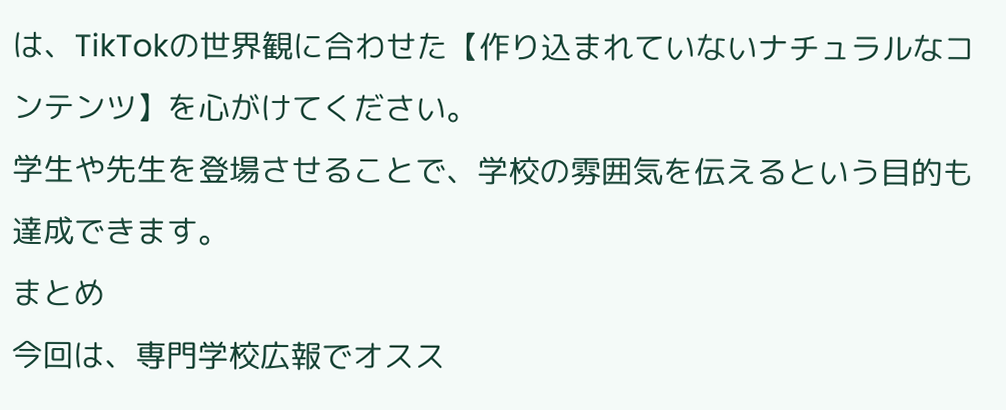は、TikTokの世界観に合わせた【作り込まれていないナチュラルなコンテンツ】を心がけてください。
学生や先生を登場させることで、学校の雰囲気を伝えるという目的も達成できます。
まとめ
今回は、専門学校広報でオスス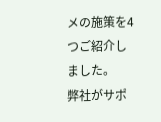メの施策を4つご紹介しました。
弊社がサポ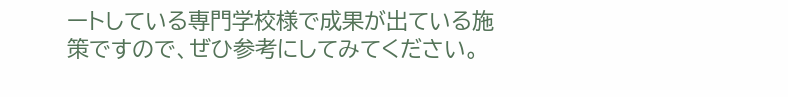ートしている専門学校様で成果が出ている施策ですので、ぜひ参考にしてみてください。